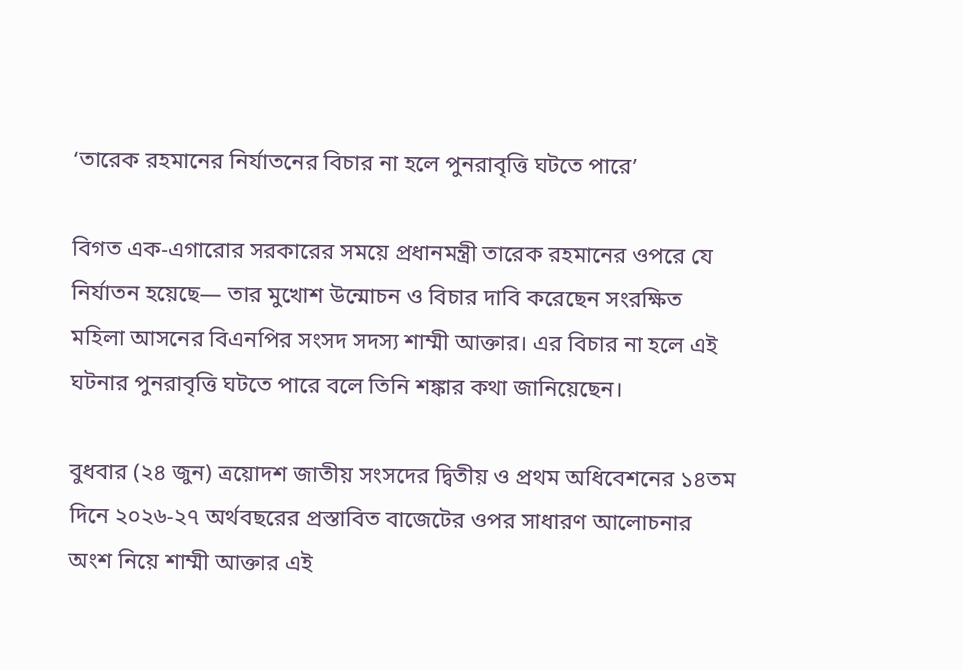‘তারেক রহমানের নির্যাতনের বিচার না হলে পুনরাবৃত্তি ঘটতে পারে’

বিগত এক-এগারোর সরকারের সময়ে প্রধানমন্ত্রী তারেক রহমানের ওপরে যে নির্যাতন হয়েছে— তার মুখোশ উন্মোচন ও বিচার দাবি করেছেন সংরক্ষিত মহিলা আসনের বিএনপির সংসদ সদস্য শাম্মী আক্তার। এর বিচার না হলে এই ঘটনার পুনরাবৃত্তি ঘটতে পারে বলে তিনি শঙ্কার কথা জানিয়েছেন।

বুধবার (২৪ জুন) ত্রয়োদশ জাতীয় সংসদের দ্বিতীয় ও প্রথম অধিবেশনের ১৪তম দিনে ২০২৬-২৭ অর্থবছরের প্রস্তাবিত বাজেটের ওপর সাধারণ আলোচনার অংশ নিয়ে শাম্মী আক্তার এই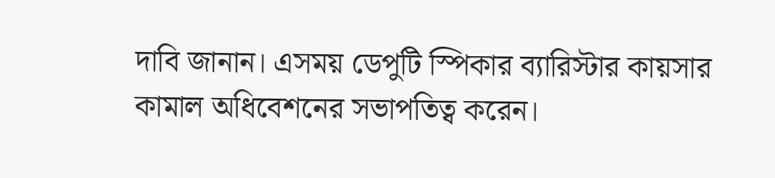দাবি জানান। এসময় ডেপুটি স্পিকার ব্যারিস্টার কায়সার কামাল অধিবেশনের সভাপতিত্ব করেন।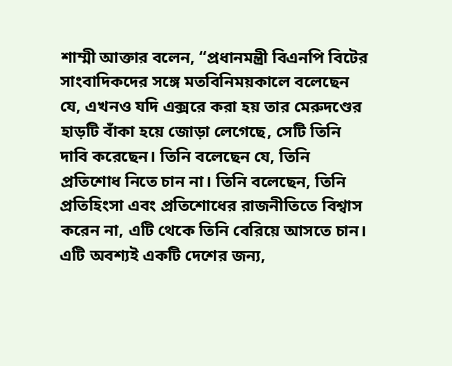শাম্মী আক্তার বলেন, “প্রধানমন্ত্রী বিএনপি বিটের সাংবাদিকদের সঙ্গে মতবিনিময়কালে বলেছেন যে, এখনও যদি এক্সরে করা হয় তার মেরুদণ্ডের হাড়টি বাঁকা হয়ে জোড়া লেগেছে, সেটি তিনি দাবি করেছেন। তিনি বলেছেন যে, তিনি প্রতিশোধ নিতে চান না। তিনি বলেছেন, তিনি প্রতিহিংসা এবং প্রতিশোধের রাজনীতিতে বিশ্বাস করেন না, এটি থেকে তিনি বেরিয়ে আসতে চান। এটি অবশ্যই একটি দেশের জন্য,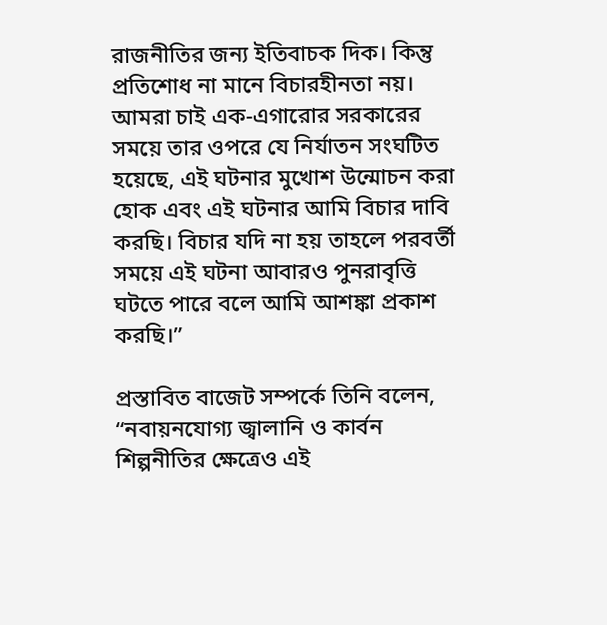রাজনীতির জন্য ইতিবাচক দিক। কিন্তু প্রতিশোধ না মানে বিচারহীনতা নয়। আমরা চাই এক-এগারোর সরকারের সময়ে তার ওপরে যে নির্যাতন সংঘটিত হয়েছে, এই ঘটনার মুখোশ উন্মোচন করা হোক এবং এই ঘটনার আমি বিচার দাবি করছি। বিচার যদি না হয় তাহলে পরবর্তী সময়ে এই ঘটনা আবারও পুনরাবৃত্তি ঘটতে পারে বলে আমি আশঙ্কা প্রকাশ করছি।”

প্রস্তাবিত বাজেট সম্পর্কে তিনি বলেন, “নবায়নযোগ্য জ্বালানি ও কার্বন শিল্পনীতির ক্ষেত্রেও এই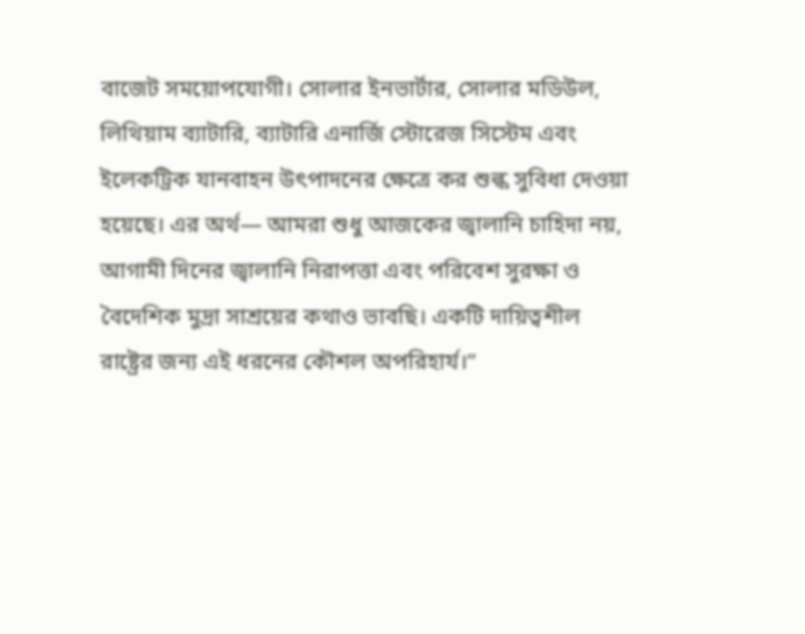বাজেট সময়োপযোগী। সোলার ইনভার্টার, সোলার মডিউল, লিথিয়াম ব্যাটারি, ব্যাটারি এনার্জি স্টোরেজ সিস্টেম এবং ইলেকট্রিক যানবাহন উৎপাদনের ক্ষেত্রে কর শুল্ক সুবিধা দেওয়া হয়েছে। এর অর্থ— আমরা শুধু আজকের জ্বালানি চাহিদা নয়, আগামী দিনের জ্বালানি নিরাপত্তা এবং পরিবেশ সুরক্ষা ও বৈদেশিক মুদ্রা সাশ্রয়ের কথাও ভাবছি। একটি দায়িত্বশীল রাষ্ট্রের জন্য এই ধরনের কৌশল অপরিহার্য।”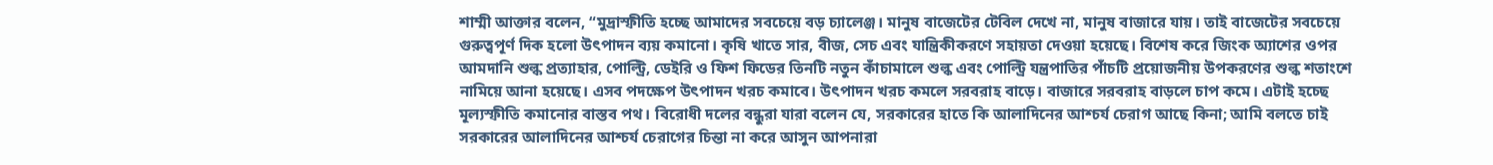শাম্মী আক্তার বলেন, “মুদ্রাস্ফীতি হচ্ছে আমাদের সবচেয়ে বড় চ্যালেঞ্জ। মানুষ বাজেটের টেবিল দেখে না, মানুষ বাজারে যায়। তাই বাজেটের সবচেয়ে গুরুত্বপূর্ণ দিক হলো উৎপাদন ব্যয় কমানো। কৃষি খাতে সার, বীজ, সেচ এবং যান্ত্রিকীকরণে সহায়তা দেওয়া হয়েছে। বিশেষ করে জিংক অ্যাশের ওপর আমদানি শুল্ক প্রত্যাহার, পোল্ট্রি, ডেইরি ও ফিশ ফিডের তিনটি নতুন কাঁচামালে শুল্ক এবং পোল্ট্রি যন্ত্রপাতির পাঁচটি প্রয়োজনীয় উপকরণের শুল্ক শতাংশে নামিয়ে আনা হয়েছে। এসব পদক্ষেপ উৎপাদন খরচ কমাবে। উৎপাদন খরচ কমলে সরবরাহ বাড়ে। বাজারে সরবরাহ বাড়লে চাপ কমে। এটাই হচ্ছে মূল্যস্ফীতি কমানোর বাস্তব পথ। বিরোধী দলের বন্ধুরা যারা বলেন যে, সরকারের হাতে কি আলাদিনের আশ্চর্য চেরাগ আছে কিনা; আমি বলতে চাই সরকারের আলাদিনের আশ্চর্য চেরাগের চিন্তা না করে আসুন আপনারা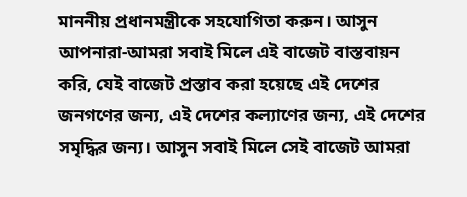মাননীয় প্রধানমন্ত্রীকে সহযোগিতা করুন। আসুন আপনারা-আমরা সবাই মিলে এই বাজেট বাস্তবায়ন করি, যেই বাজেট প্রস্তাব করা হয়েছে এই দেশের জনগণের জন্য, এই দেশের কল্যাণের জন্য, এই দেশের সমৃদ্ধির জন্য। আসুন সবাই মিলে সেই বাজেট আমরা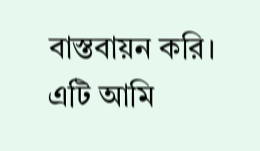বাস্তবায়ন করি। এটি আমি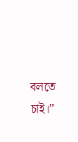বলতে চাই।”